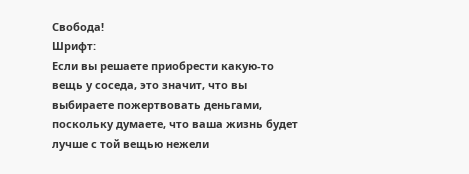Свобода!
Шрифт:
Если вы решаете приобрести какую-то вещь у соседа, это значит, что вы выбираете пожертвовать деньгами, поскольку думаете, что ваша жизнь будет лучше с той вещью нежели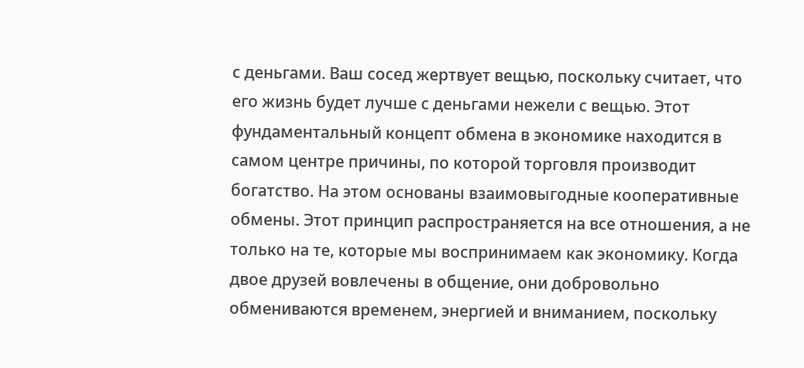с деньгами. Ваш сосед жертвует вещью, поскольку считает, что его жизнь будет лучше с деньгами нежели с вещью. Этот фундаментальный концепт обмена в экономике находится в самом центре причины, по которой торговля производит богатство. На этом основаны взаимовыгодные кооперативные обмены. Этот принцип распространяется на все отношения, а не только на те, которые мы воспринимаем как экономику. Когда двое друзей вовлечены в общение, они добровольно обмениваются временем, энергией и вниманием, поскольку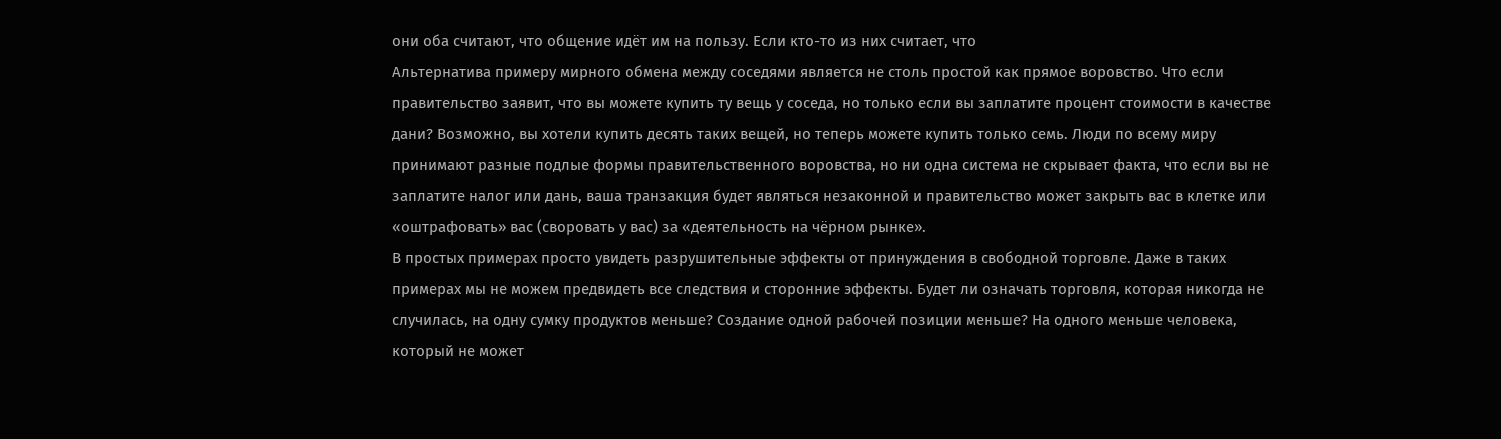они оба считают, что общение идёт им на пользу. Если кто-то из них считает, что
Альтернатива примеру мирного обмена между соседями является не столь простой как прямое воровство. Что если правительство заявит, что вы можете купить ту вещь у соседа, но только если вы заплатите процент стоимости в качестве дани? Возможно, вы хотели купить десять таких вещей, но теперь можете купить только семь. Люди по всему миру принимают разные подлые формы правительственного воровства, но ни одна система не скрывает факта, что если вы не заплатите налог или дань, ваша транзакция будет являться незаконной и правительство может закрыть вас в клетке или «оштрафовать» вас (своровать у вас) за «деятельность на чёрном рынке».
В простых примерах просто увидеть разрушительные эффекты от принуждения в свободной торговле. Даже в таких примерах мы не можем предвидеть все следствия и сторонние эффекты. Будет ли означать торговля, которая никогда не случилась, на одну сумку продуктов меньше? Создание одной рабочей позиции меньше? На одного меньше человека, который не может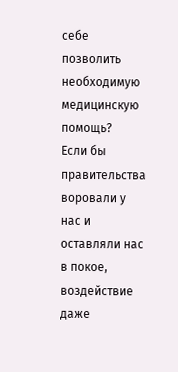себе позволить необходимую медицинскую помощь?
Если бы правительства воровали у нас и оставляли нас в покое, воздействие даже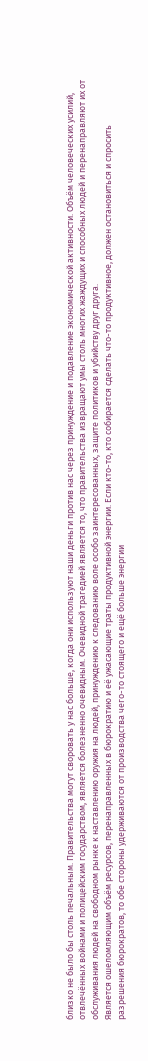близко не было бы столь печальным. Правительства могут своровать у нас больше, когда они используют наши деньги против нас через принуждение и подавление экономической активности. Объём человеческих усилий, отвлечённых войнами и полицейским государством, является болезненно очевидным. Очевидной трагедией является то, что правительства извращают умы столь многих жаждущих и способных людей и перенаправляют их от обслуживания людей на свободном рынке к наставлению оружия на людей, принуждению к следованию воле особо заинтересованных, защите политиков и убийству друг друга.
Является ошеломляющим объём ресурсов, перенаправленных в бюрократию и её ужасающие траты продуктивной энергии. Если кто-то, кто собирается сделать что-то продуктивное, должен остановиться и спросить разрешения бюрократов, то обе стороны удерживаются от производства чего-то стоящего и ещё больше энергии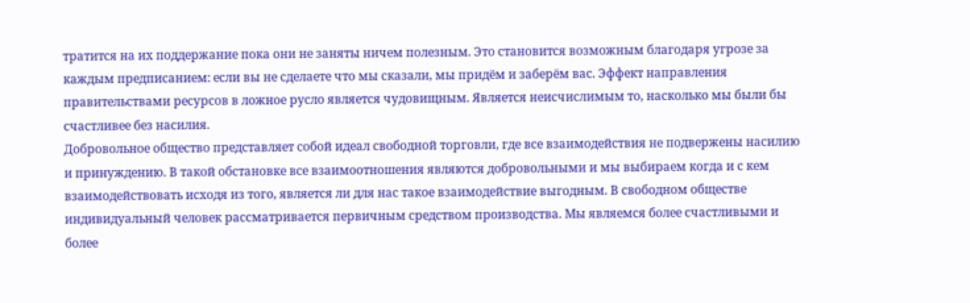тратится на их поддержание пока они не заняты ничем полезным. Это становится возможным благодаря угрозе за каждым предписанием: если вы не сделаете что мы сказали, мы придём и заберём вас. Эффект направления правительствами ресурсов в ложное русло является чудовищным. Является неисчислимым то, насколько мы были бы счастливее без насилия.
Добровольное общество представляет собой идеал свободной торговли, где все взаимодействия не подвержены насилию и принуждению. В такой обстановке все взаимоотношения являются добровольными и мы выбираем когда и с кем взаимодействовать исходя из того, является ли для нас такое взаимодействие выгодным. В свободном обществе индивидуальный человек рассматривается первичным средством производства. Мы являемся более счастливыми и более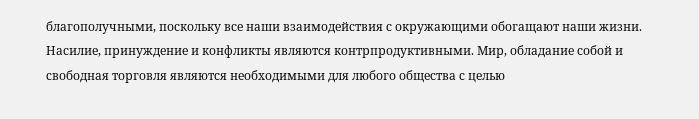благополучными, поскольку все наши взаимодействия с окружающими обогащают наши жизни. Насилие, принуждение и конфликты являются контрпродуктивными. Мир, обладание собой и свободная торговля являются необходимыми для любого общества с целью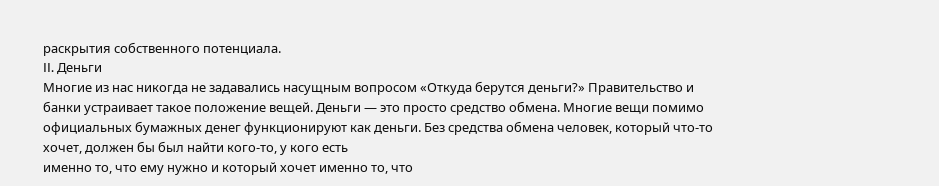раскрытия собственного потенциала.
II. Деньги
Многие из нас никогда не задавались насущным вопросом «Откуда берутся деньги?» Правительство и банки устраивает такое положение вещей. Деньги — это просто средство обмена. Многие вещи помимо официальных бумажных денег функционируют как деньги. Без средства обмена человек, который что-то хочет, должен бы был найти кого-то, у кого есть
именно то, что ему нужно и который хочет именно то, что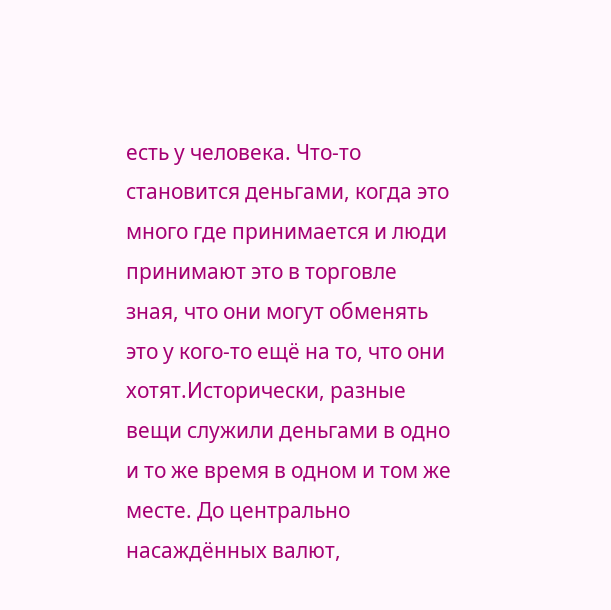есть у человека. Что-то становится деньгами, когда это много где принимается и люди принимают это в торговле зная, что они могут обменять это у кого-то ещё на то, что они хотят.Исторически, разные вещи служили деньгами в одно и то же время в одном и том же месте. До центрально насаждённых валют,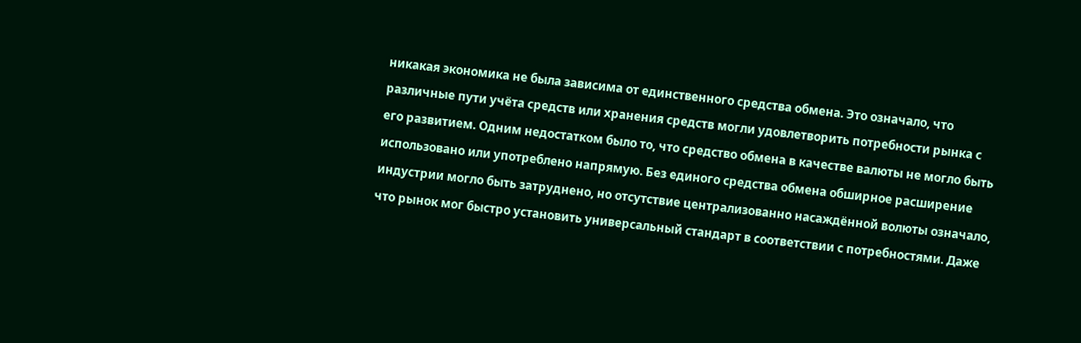никакая экономика не была зависима от единственного средства обмена. Это означало, что различные пути учёта средств или хранения средств могли удовлетворить потребности рынка с его развитием. Одним недостатком было то, что средство обмена в качестве валюты не могло быть использовано или употреблено напрямую. Без единого средства обмена обширное расширение индустрии могло быть затруднено, но отсутствие централизованно насаждённой волюты означало, что рынок мог быстро установить универсальный стандарт в соответствии с потребностями. Даже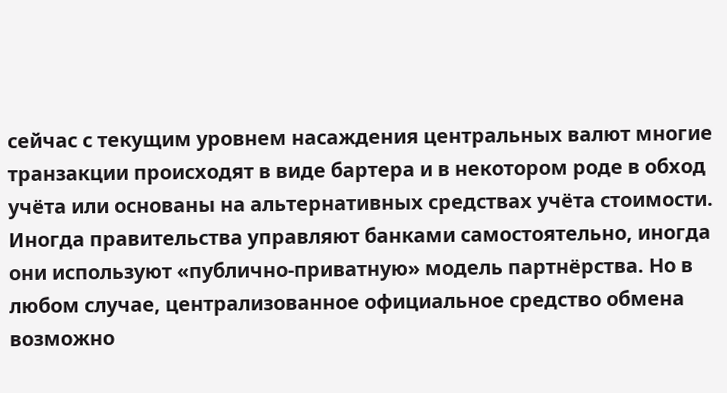сейчас с текущим уровнем насаждения центральных валют многие транзакции происходят в виде бартера и в некотором роде в обход учёта или основаны на альтернативных средствах учёта стоимости.
Иногда правительства управляют банками самостоятельно, иногда они используют «публично-приватную» модель партнёрства. Но в любом случае, централизованное официальное средство обмена возможно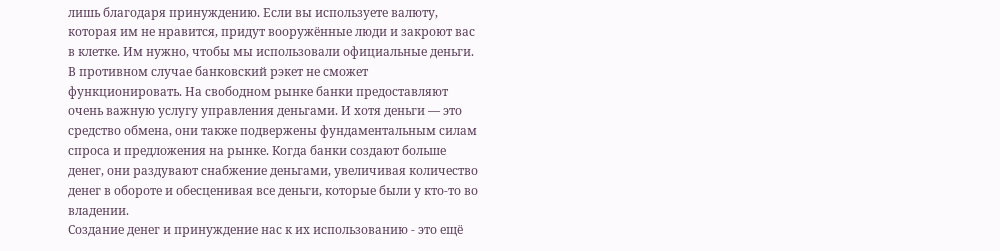лишь благодаря принуждению. Если вы используете валюту, которая им не нравится, придут вооружённые люди и закроют вас в клетке. Им нужно, чтобы мы использовали официальные деньги. В противном случае банковский рэкет не сможет функционировать. На свободном рынке банки предоставляют очень важную услугу управления деньгами. И хотя деньги — это средство обмена, они также подвержены фундаментальным силам спроса и предложения на рынке. Когда банки создают больше денег, они раздувают снабжение деньгами, увеличивая количество денег в обороте и обесценивая все деньги, которые были у кто-то во владении.
Создание денег и принуждение нас к их использованию - это ещё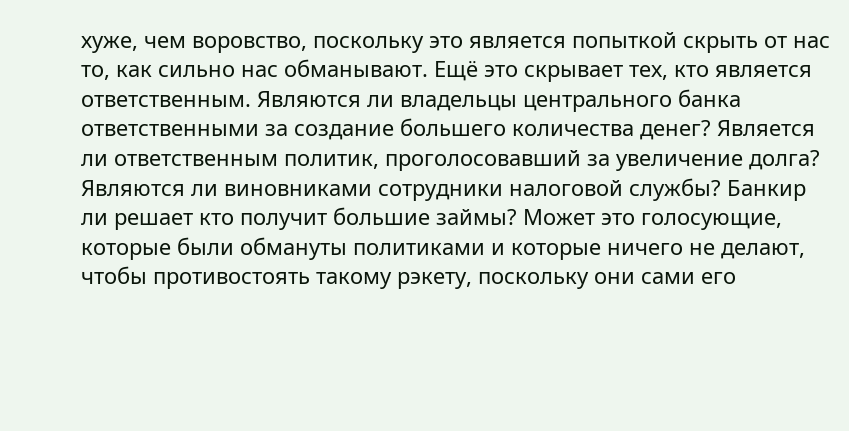хуже, чем воровство, поскольку это является попыткой скрыть от нас то, как сильно нас обманывают. Ещё это скрывает тех, кто является ответственным. Являются ли владельцы центрального банка ответственными за создание большего количества денег? Является ли ответственным политик, проголосовавший за увеличение долга? Являются ли виновниками сотрудники налоговой службы? Банкир ли решает кто получит большие займы? Может это голосующие, которые были обмануты политиками и которые ничего не делают, чтобы противостоять такому рэкету, поскольку они сами его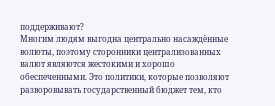поддерживают?
Многим людям выгодна центрально насаждённые волюты, поэтому сторонники централизованных валют являются жестокими и хорошо обеспеченными. Это политики, которые позволяют разворовывать государственный бюджет тем, кто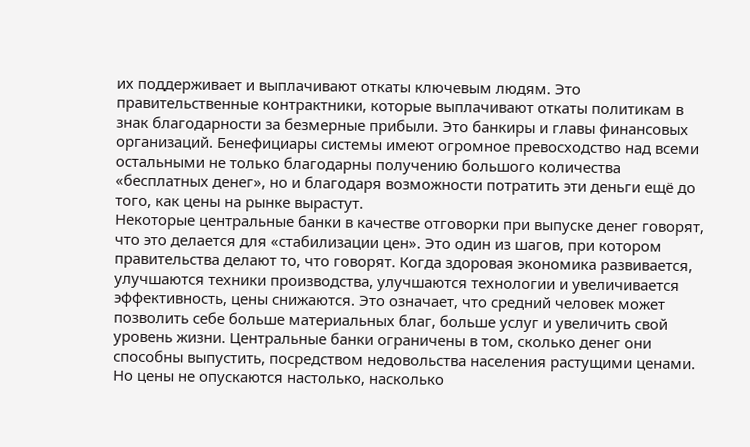их поддерживает и выплачивают откаты ключевым людям. Это правительственные контрактники, которые выплачивают откаты политикам в знак благодарности за безмерные прибыли. Это банкиры и главы финансовых организаций. Бенефициары системы имеют огромное превосходство над всеми остальными не только благодарны получению большого количества «бесплатных денег», но и благодаря возможности потратить эти деньги ещё до того, как цены на рынке вырастут.
Некоторые центральные банки в качестве отговорки при выпуске денег говорят, что это делается для «стабилизации цен». Это один из шагов, при котором правительства делают то, что говорят. Когда здоровая экономика развивается, улучшаются техники производства, улучшаются технологии и увеличивается эффективность, цены снижаются. Это означает, что средний человек может позволить себе больше материальных благ, больше услуг и увеличить свой уровень жизни. Центральные банки ограничены в том, сколько денег они способны выпустить, посредством недовольства населения растущими ценами. Но цены не опускаются настолько, насколько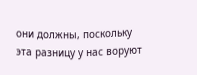они должны, поскольку эта разницу у нас воруют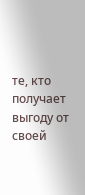те, кто получает выгоду от своей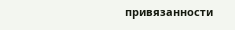привязанности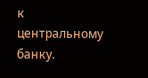к центральному банку.